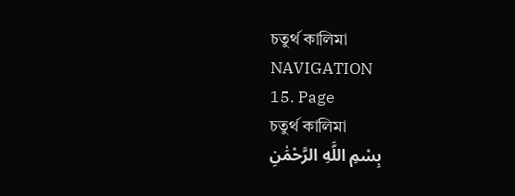চতুর্থ কালিমা
NAVIGATION
15. Page
চতুর্থ কালিমা
بِسْمِ اللَّهِ الرَّحْمَٰنِ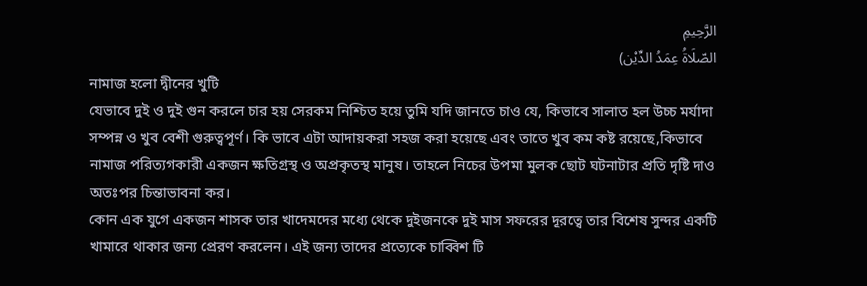الرَّحِيمِ
الصّلَاةُ عِمَدُ الدِّيْن)
নামাজ হলো দ্বীনের খুটি
যেভাবে দুই ও দুই গুন করলে চার হয় সেরকম নিশ্চিত হয়ে তুমি যদি জানতে চাও যে, কিভাবে সালাত হল উচ্চ মর্যাদা সম্পন্ন ও খুব বেশী গুরুত্বপূর্ণ। কি ভাবে এটা আদায়করা সহজ করা হয়েছে এবং তাতে খুব কম কষ্ট রয়েছে,কিভাবে নামাজ পরিত্যগকারী একজন ক্ষতিগ্রস্থ ও অপ্রকৃতস্থ মানুষ। তাহলে নিচের উপমা মুলক ছোট ঘটনাটার প্রতি দৃষ্টি দাও অতঃপর চিন্তাভাবনা কর।
কোন এক যুগে একজন শাসক তার খাদেমদের মধ্যে থেকে দুইজনকে দুই মাস সফরের দূরত্বে তার বিশেষ সুন্দর একটি খামারে থাকার জন্য প্রেরণ করলেন। এই জন্য তাদের প্রত্যেকে চাব্বিশ টি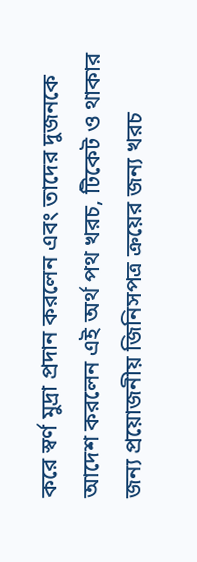করে স্বর্ণ মুদ্রা প্রদান করলেন এবং তাদের দুজনকে আদেশ করলেন এই অর্থ পথ খরচ, টিকেট ও থাকার জন্য প্রয়োজনীয় জিনিসপত্র ক্রয়ের জন্য খরচ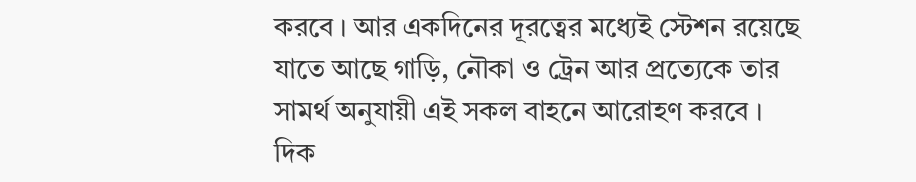করবে । আর একদিনের দূরত্বের মধ্যেই স্টেশন রয়েছে যাতে আছে গাড়ি, নৌকা ও ট্রেন আর প্রত্যেকে তার সামর্থ অনুযায়ী এই সকল বাহনে আরোহণ করবে ।
দিক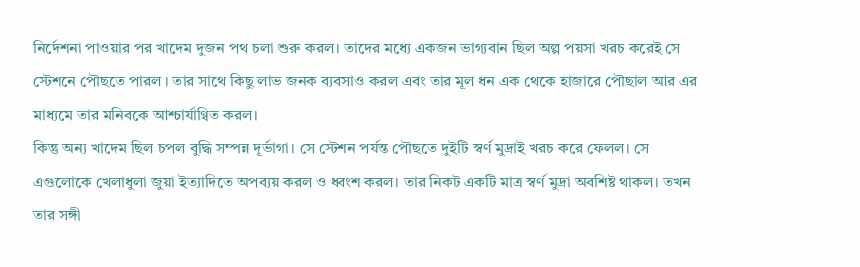নির্দেশনা পাওয়ার পর খাদেম দুজন পথ চলা শুরু করল। তাদের মধ্যে একজন ভাগ্যবান ছিল অল্প পয়সা খরচ করেই সে স্টেশনে পৌছতে পারল । তার সাথে কিছু লাভ জনক ব্যবসাও করল এবং তার মূল ধন এক থেকে হাজারে পৌছাল আর এর মাধ্যমে তার মনিবকে আশ্চার্যাণ্বিত করল।
কিন্তু অন্য খাদেম ছিল চপল বুদ্ধি সম্পন্ন দূর্ভাগা। সে স্টেশন পর্যন্ত পৌছতে দুইটি স্বর্ণ মুদ্রাই খরচ করে ফেলল। সে এগুলোকে খেলাধুলা জুয়া ইত্যাদিতে অপব্যয় করল ও ধ্বংশ করল। তার নিকট একটি মাত্র স্বর্ণ মুদ্রা অবশিষ্ট থাকল। তখন তার সঙ্গী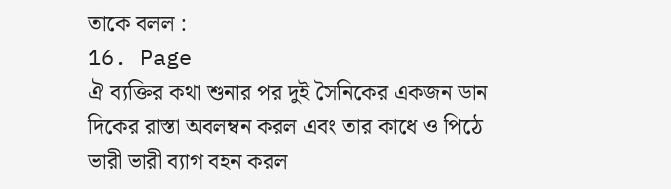তাকে বলল :
16. Page
ঐ ব্যক্তির কথা শুনার পর দুই সৈনিকের একজন ডান দিকের রাস্তা অবলম্বন করল এবং তার কাধে ও পিঠে ভারী ভারী ব্যাগ বহন করল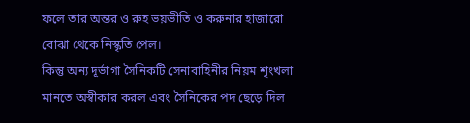ফলে তার অন্তর ও রুহ ভয়ভীতি ও করুনার হাজারো বোঝা থেকে নিস্কৃতি পেল।
কিন্তু অন্য দূর্ভাগা সৈনিকটি সেনাবাহিনীর নিয়ম শৃংখলা মানতে অস্বীকার করল এবং সৈনিকের পদ ছেড়ে দিল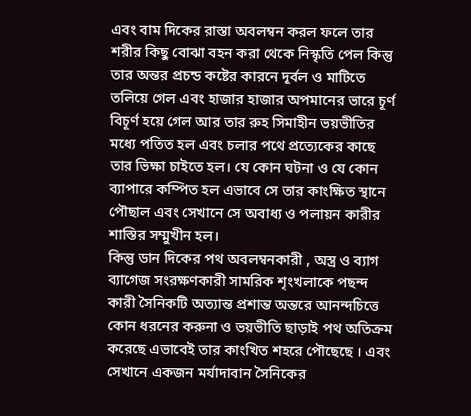এবং বাম দিকের রাস্তা অবলম্বন করল ফলে তার শরীর কিছু বোঝা বহন করা থেকে নিস্কৃতি পেল কিন্তু তার অন্তর প্রচন্ড কষ্টের কারনে দূর্বল ও মাটিতে তলিয়ে গেল এবং হাজার হাজার অপমানের ভারে চূর্ণ বিচূর্ণ হয়ে গেল আর তার রুহ সিমাহীন ভয়ভীতির মধ্যে পতিত হল এবং চলার পথে প্রত্যেকের কাছে তার ভিক্ষা চাইতে হল। যে কোন ঘটনা ও যে কোন ব্যাপারে কম্পিত হল এভাবে সে তার কাংক্ষিত স্থানে পৌছাল এবং সেখানে সে অবাধ্য ও পলায়ন কারীর শাস্তির সম্মুখীন হল।
কিন্তু ডান দিকের পথ অবলম্বনকারী , অস্ত্র ও ব্যাগ ব্যাগেজ সংরক্ষণকারী সামরিক শৃংখলাকে পছন্দ কারী সৈনিকটি অত্যান্ত প্রশান্ত অন্তরে আনন্দচিত্তে কোন ধরনের করুনা ও ভয়ভীতি ছাড়াই পথ অতিক্রম করেছে এভাবেই তার কাংখিত শহরে পৌছেছে । এবং সেখানে একজন মর্যাদাবান সৈনিকের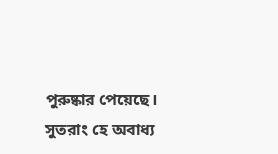পুরুষ্কার পেয়েছে।
সুতরাং হে অবাধ্য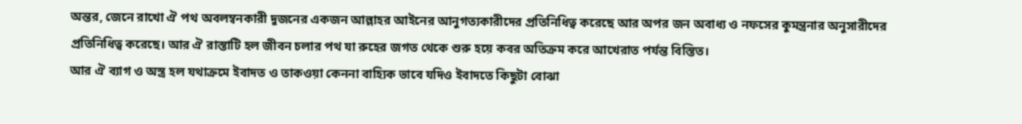অন্তর, জেনে রাখো ঐ পথ অবলম্বনকারী দুজনের একজন আল্লাহর আইনের আনুগত্যকারীদের প্রতিনিধিত্ব করেছে আর অপর জন অবাধ্য ও নফসের কুমন্ত্রনার অনুসারীদের প্রতিনিধিত্ব করেছে। আর ঐ রাস্তাটি হল জীবন চলার পথ যা রুহের জগত থেকে শুরু হয়ে কবর অতিক্রম করে আখেরাত পর্যন্ত বিস্তিত।
আর ঐ ব্যাগ ও অস্ত্র হল যথাক্রমে ইবাদত ও তাকওয়া কেননা বাহ্যিক ভাবে যদিও ইবাদতে কিছুটা বোঝা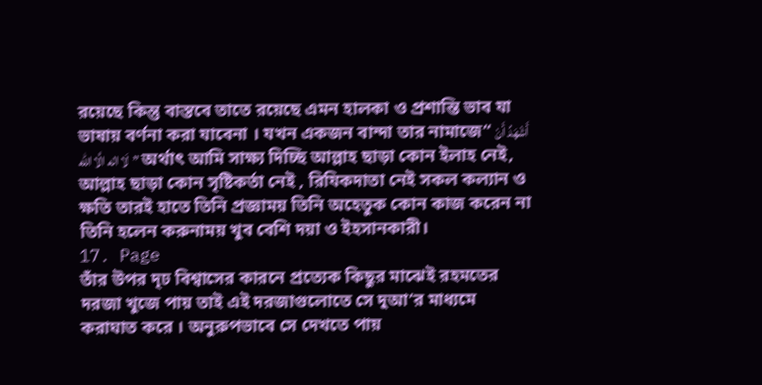রয়েছে কিন্তু বাস্তবে তাতে রয়েছে এমন হালকা ও প্রশান্তি ভাব যা ভাষায় বর্ণনা করা যাবেনা । যখন একজন বান্দা তার নামাজে“ أَشْهَدُ أَنْ لَا اله الَّا الله” অর্থাৎ আমি সাক্ষ্য দিচ্ছি আল্লাহ ছাড়া কোন ইলাহ নেই, আল্লাহ ছাড়া কোন সৃষ্টিকর্তা নেই , রিযিকদাতা নেই সকল কল্যান ও ক্ষতি তারই হাতে তিনি প্রজ্ঞাময় তিনি অহেতুক কোন কাজ করেন না তিনি হলেন করুনাময় খুব বেশি দয়া ও ইহসানকারী।
17. Page
তাঁর উপর দৃঢ বিশ্বাসের কারনে প্রত্যেক কিছুর মাঝেই রহমতের দরজা খুজে পায় তাই এই দরজাগুলোতে সে দুআ’র মাধ্যমে করাঘাত করে । অনুরুপভাবে সে দেখতে পায়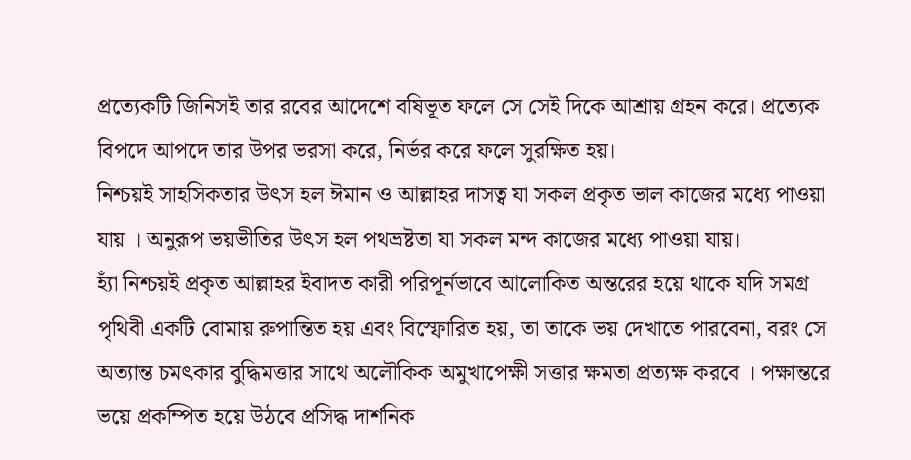প্রত্যেকটি জিনিসই তার রবের আদেশে বষিভূত ফলে সে সেই দিকে আশ্রায় গ্রহন করে। প্রত্যেক বিপদে আপদে তার উপর ভরসা করে, নির্ভর করে ফলে সুরক্ষিত হয়।
নিশ্চয়ই সাহসিকতার উৎস হল ঈমান ও আল্লাহর দাসত্ব যা সকল প্রকৃত ভাল কাজের মধ্যে পাওয়া যায় । অনুরূপ ভয়ভীতির উৎস হল পথভ্রষ্টতা যা সকল মন্দ কাজের মধ্যে পাওয়া যায়।
হ্যাঁ নিশ্চয়ই প্রকৃত আল্লাহর ইবাদত কারী পরিপূর্নভাবে আলোকিত অন্তরের হয়ে থাকে যদি সমগ্র পৃথিবী একটি বোমায় রুপান্তিত হয় এবং বিস্ফোরিত হয়, তা তাকে ভয় দেখাতে পারবেনা, বরং সে অত্যান্ত চমৎকার বুদ্ধিমত্তার সাথে অলৌকিক অমুখাপেক্ষী সত্তার ক্ষমতা প্রত্যক্ষ করবে । পক্ষান্তরে ভয়ে প্রকম্পিত হয়ে উঠবে প্রসিদ্ধ দার্শনিক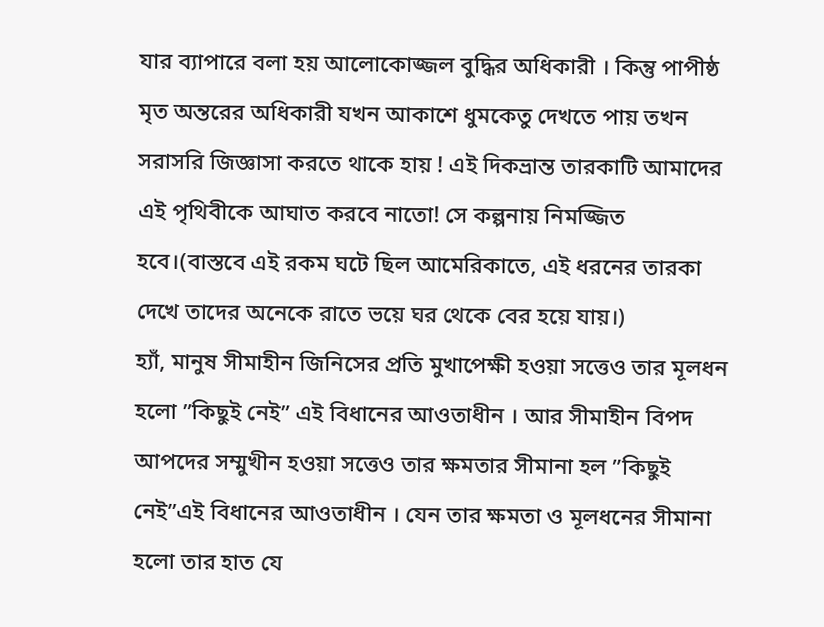যার ব্যাপারে বলা হয় আলোকোজ্জল বুদ্ধির অধিকারী । কিন্তু পাপীষ্ঠ মৃত অন্তরের অধিকারী যখন আকাশে ধুমকেতু দেখতে পায় তখন সরাসরি জিজ্ঞাসা করতে থাকে হায় ! এই দিকভ্রান্ত তারকাটি আমাদের এই পৃথিবীকে আঘাত করবে নাতো! সে কল্পনায় নিমজ্জিত হবে।(বাস্তবে এই রকম ঘটে ছিল আমেরিকাতে, এই ধরনের তারকা দেখে তাদের অনেকে রাতে ভয়ে ঘর থেকে বের হয়ে যায়।)
হ্যাঁ, মানুষ সীমাহীন জিনিসের প্রতি মুখাপেক্ষী হওয়া সত্তেও তার মূলধন হলো ”কিছুই নেই” এই বিধানের আওতাধীন । আর সীমাহীন বিপদ আপদের সম্মুখীন হওয়া সত্তেও তার ক্ষমতার সীমানা হল ”কিছুই নেই”এই বিধানের আওতাধীন । যেন তার ক্ষমতা ও মূলধনের সীমানা হলো তার হাত যে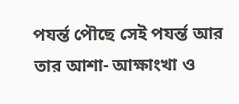পযর্ন্ত পৌছে সেই পযর্ন্ত আর তার আশা- আক্ষাংখা ও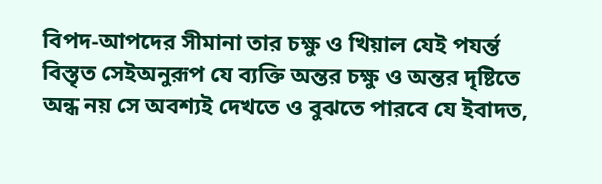বিপদ-আপদের সীমানা তার চক্ষু ও খিয়াল যেই পযর্ন্ত বিস্তৃত সেইঅনুরূপ যে ব্যক্তি অন্তর চক্ষু ও অন্তর দৃষ্টিতে অন্ধ নয় সে অবশ্যই দেখতে ও বুঝতে পারবে যে ইবাদত,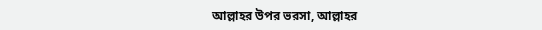আল্লাহর উপর ভরসা, আল্লাহর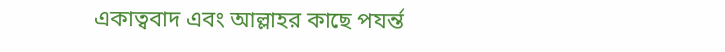একাত্ববাদ এবং আল্লাহর কাছে পযর্ন্ত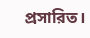প্রসারিত।